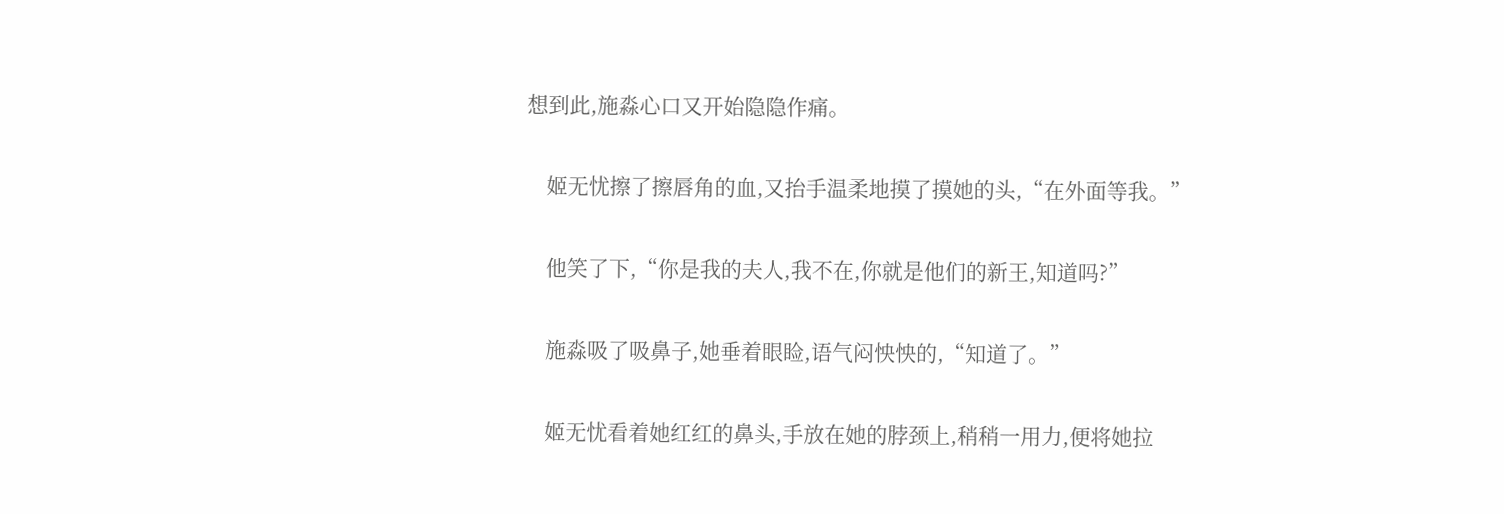想到此,施淼心口又开始隐隐作痛。

    姬无忧擦了擦唇角的血,又抬手温柔地摸了摸她的头,“在外面等我。”

    他笑了下,“你是我的夫人,我不在,你就是他们的新王,知道吗?”

    施淼吸了吸鼻子,她垂着眼睑,语气闷怏怏的,“知道了。”

    姬无忧看着她红红的鼻头,手放在她的脖颈上,稍稍一用力,便将她拉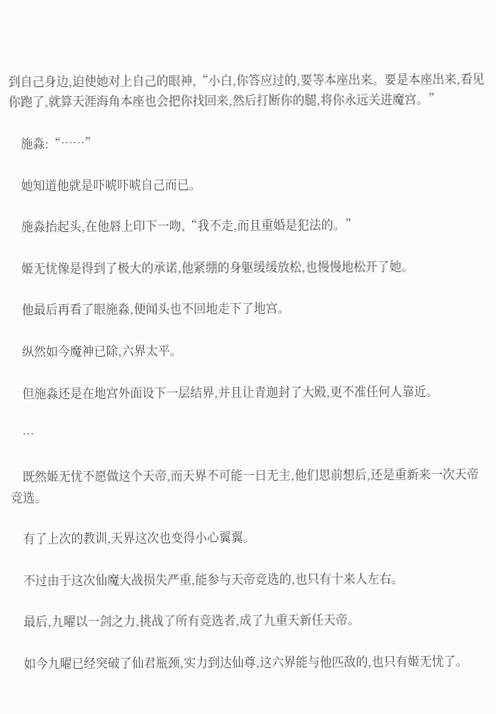到自己身边,迫使她对上自己的眼神,“小白,你答应过的,要等本座出来。要是本座出来,看见你跑了,就算天涯海角本座也会把你找回来,然后打断你的腿,将你永远关进魔宫。”

    施淼:“……”

    她知道他就是吓唬吓唬自己而已。

    施淼抬起头,在他唇上印下一吻,“我不走,而且重婚是犯法的。”

    姬无忧像是得到了极大的承诺,他紧绷的身躯缓缓放松,也慢慢地松开了她。

    他最后再看了眼施淼,便闻头也不回地走下了地宫。

    纵然如今魔神已除,六界太平。

    但施淼还是在地宫外面设下一层结界,并且让青迦封了大殿,更不准任何人靠近。

    …

    既然姬无忧不愿做这个天帝,而天界不可能一日无主,他们思前想后,还是重新来一次天帝竞选。

    有了上次的教训,天界这次也变得小心翼翼。

    不过由于这次仙魔大战损失严重,能参与天帝竞选的,也只有十来人左右。

    最后,九曜以一剑之力,挑战了所有竞选者,成了九重天新任天帝。

    如今九曜已经突破了仙君瓶颈,实力到达仙尊,这六界能与他匹敌的,也只有姬无忧了。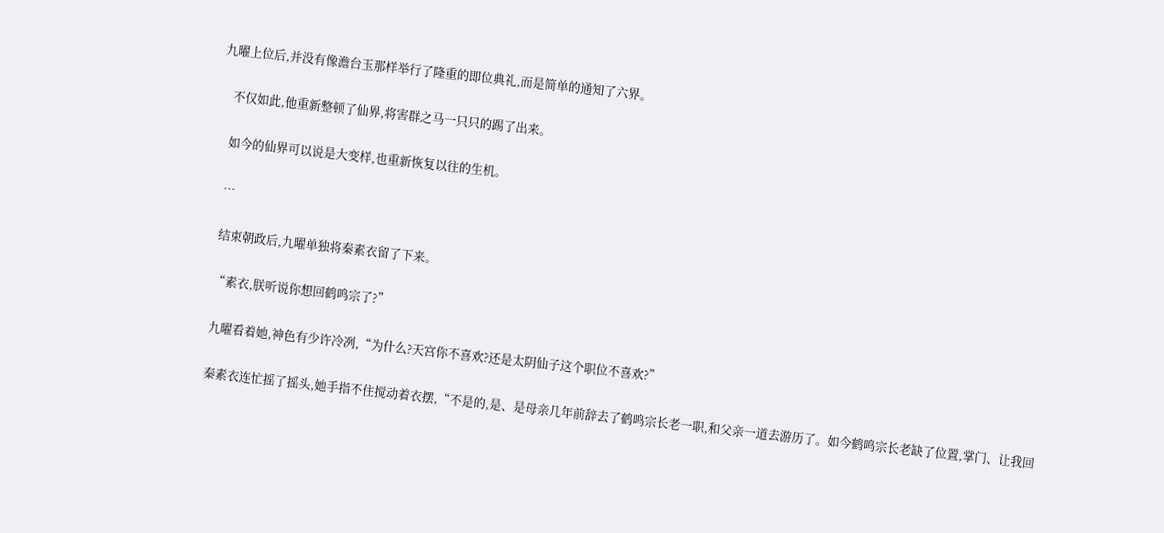九曜上位后,并没有像澹台玉那样举行了隆重的即位典礼,而是简单的通知了六界。

    不仅如此,他重新整顿了仙界,将害群之马一只只的踢了出来。

    如今的仙界可以说是大变样,也重新恢复以往的生机。

    …

    结束朝政后,九曜单独将秦素衣留了下来。

    “素衣,朕听说你想回鹤鸣宗了?”

    九曜看着她,神色有少许冷冽,“为什么?天宫你不喜欢?还是太阴仙子这个职位不喜欢?”

    秦素衣连忙摇了摇头,她手指不住搅动着衣摆,“不是的,是、是母亲几年前辞去了鹤鸣宗长老一职,和父亲一道去游历了。如今鹤鸣宗长老缺了位置,掌门、让我回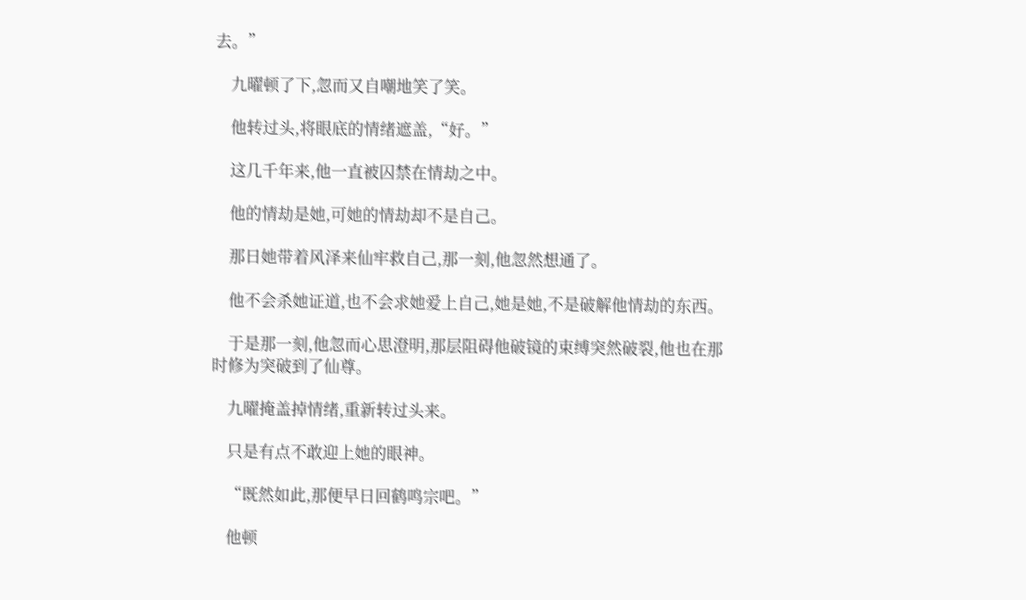去。”

    九曜顿了下,忽而又自嘲地笑了笑。

    他转过头,将眼底的情绪遮盖,“好。”

    这几千年来,他一直被囚禁在情劫之中。

    他的情劫是她,可她的情劫却不是自己。

    那日她带着风泽来仙牢救自己,那一刻,他忽然想通了。

    他不会杀她证道,也不会求她爱上自己,她是她,不是破解他情劫的东西。

    于是那一刻,他忽而心思澄明,那层阻碍他破镜的束缚突然破裂,他也在那时修为突破到了仙尊。

    九曜掩盖掉情绪,重新转过头来。

    只是有点不敢迎上她的眼神。

    “既然如此,那便早日回鹤鸣宗吧。”

    他顿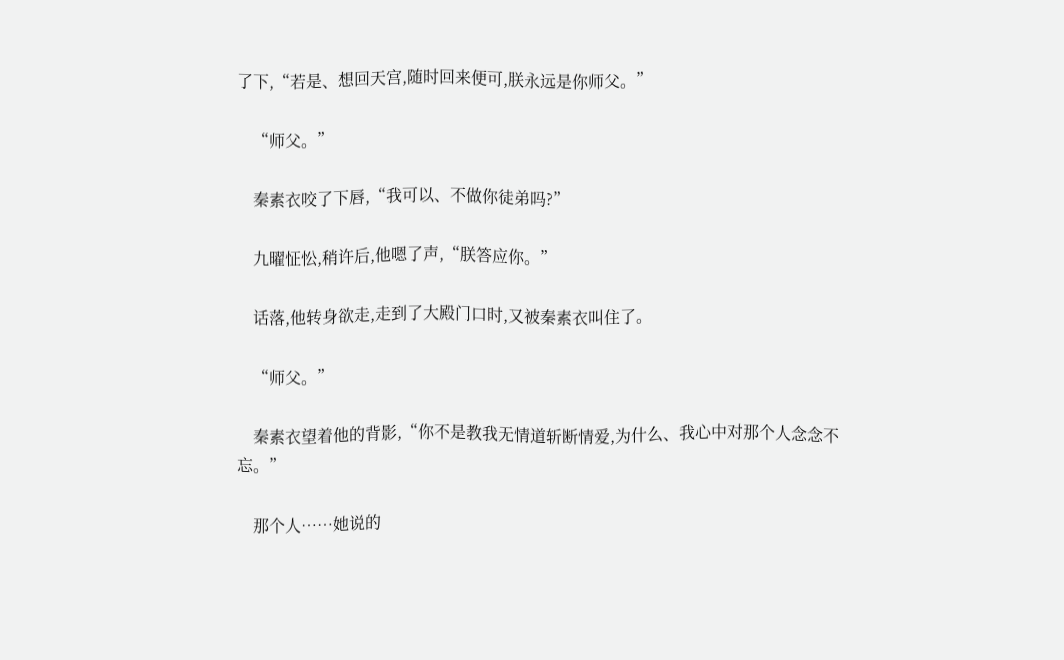了下,“若是、想回天宫,随时回来便可,朕永远是你师父。”

    “师父。”

    秦素衣咬了下唇,“我可以、不做你徒弟吗?”

    九曜怔忪,稍许后,他嗯了声,“朕答应你。”

    话落,他转身欲走,走到了大殿门口时,又被秦素衣叫住了。

    “师父。”

    秦素衣望着他的背影,“你不是教我无情道斩断情爱,为什么、我心中对那个人念念不忘。”

    那个人……她说的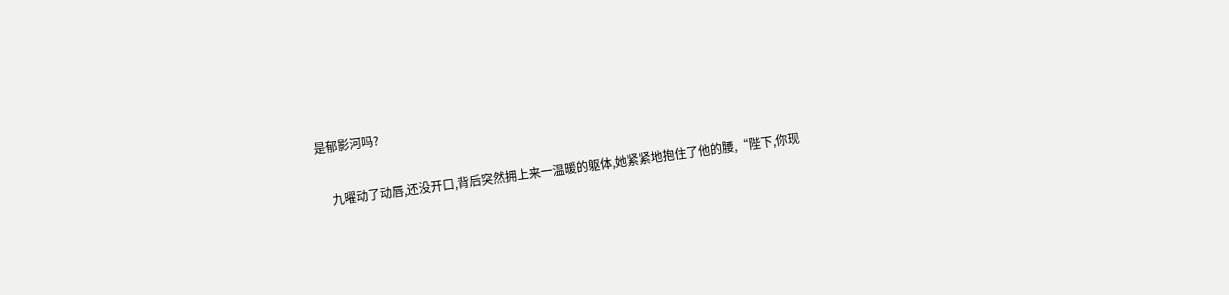是郁影河吗?

    九曜动了动唇,还没开口,背后突然拥上来一温暖的躯体,她紧紧地抱住了他的腰,“陛下,你现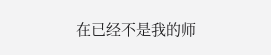在已经不是我的师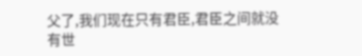父了,我们现在只有君臣,君臣之间就没有世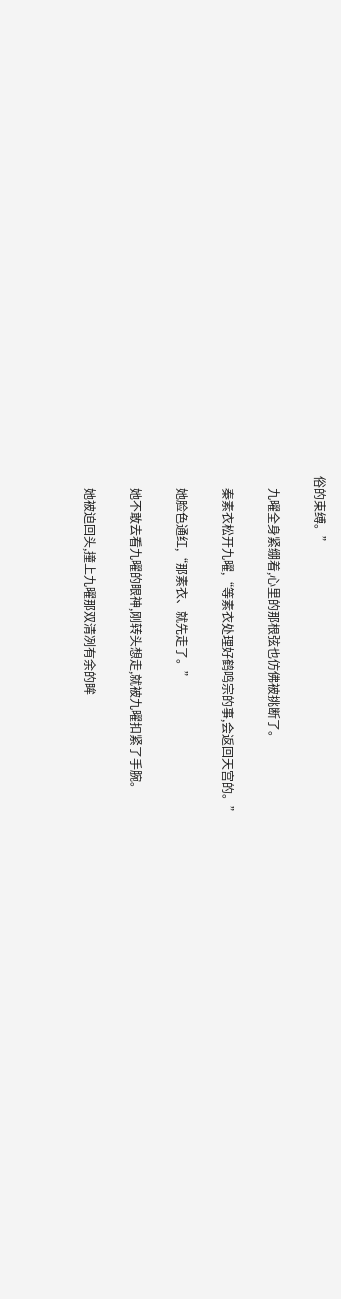俗的束缚。”

    九曜全身紧绷着,心里的那根弦也仿佛被挑断了。

    秦素衣松开九曜,“等素衣处理好鹤鸣宗的事,会返回天宫的。”

    她脸色通红,“那素衣、就先走了。”

    她不敢去看九曜的眼神,刚转头想走,就被九曜扣紧了手腕。

    她被迫回头,撞上九曜那双清冽有余的眸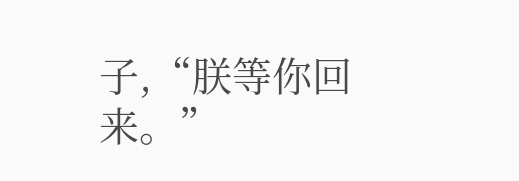子,“朕等你回来。”